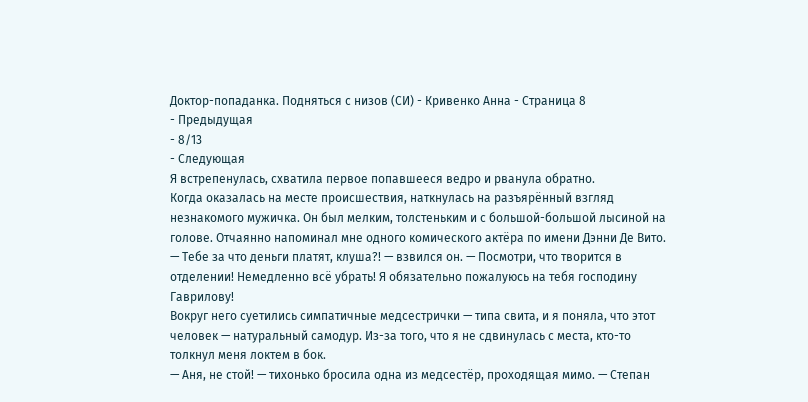Доктор-попаданка. Подняться с низов (СИ) - Кривенко Анна - Страница 8
- Предыдущая
- 8/13
- Следующая
Я встрепенулась, схватила первое попавшееся ведро и рванула обратно.
Когда оказалась на месте происшествия, наткнулась на разъярённый взгляд незнакомого мужичка. Он был мелким, толстеньким и с большой-большой лысиной на голове. Отчаянно напоминал мне одного комического актёра по имени Дэнни Де Вито.
— Тебе за что деньги платят, клуша?! — взвился он. — Посмотри, что творится в отделении! Немедленно всё убрать! Я обязательно пожалуюсь на тебя господину Гаврилову!
Вокруг него суетились симпатичные медсестрички — типа свита, и я поняла, что этот человек — натуральный самодур. Из-за того, что я не сдвинулась с места, кто-то толкнул меня локтем в бок.
— Аня, не стой! — тихонько бросила одна из медсестёр, проходящая мимо. — Степан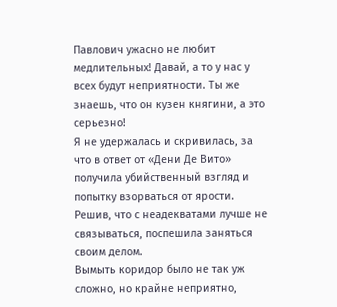Павлович ужасно не любит медлительных! Давай, а то у нас у всех будут неприятности. Ты же знаешь, что он кузен княгини, а это серьезно!
Я не удержалась и скривилась, за что в ответ от «Дени Де Вито» получила убийственный взгляд и попытку взорваться от ярости. Решив, что с неадекватами лучше не связываться, поспешила заняться своим делом.
Вымыть коридор было не так уж сложно, но крайне неприятно,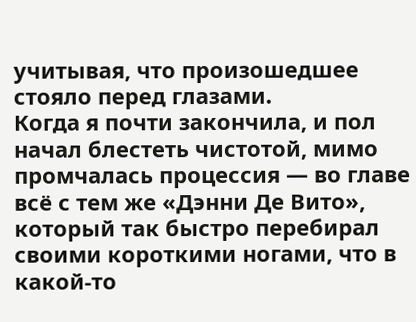учитывая, что произошедшее стояло перед глазами.
Когда я почти закончила, и пол начал блестеть чистотой, мимо промчалась процессия — во главе всё с тем же «Дэнни Де Вито», который так быстро перебирал своими короткими ногами, что в какой-то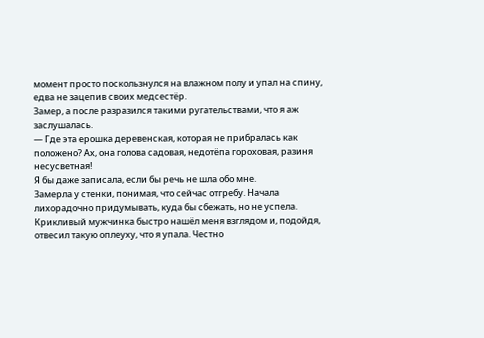момент просто поскользнулся на влажном полу и упал на спину, едва не зацепив своих медсестёр.
Замер, а после разразился такими ругательствами, что я аж заслушалась.
— Где эта ерошка деревенская, которая не прибралась как положено? Ах, она голова садовая, недотёпа гороховая, разиня несусветная!
Я бы даже записала, если бы речь не шла обо мне.
Замерла у стенки, понимая, что сейчас отгребу. Начала лихорадочно придумывать, куда бы сбежать, но не успела. Крикливый мужчинка быстро нашёл меня взглядом и, подойдя, отвесил такую оплеуху, что я упала. Честно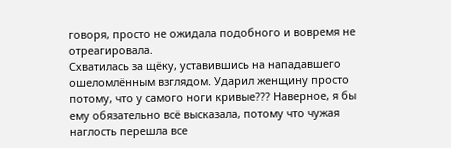говоря, просто не ожидала подобного и вовремя не отреагировала.
Схватилась за щёку, уставившись на нападавшего ошеломлённым взглядом. Ударил женщину просто потому, что у самого ноги кривые??? Наверное, я бы ему обязательно всё высказала, потому что чужая наглость перешла все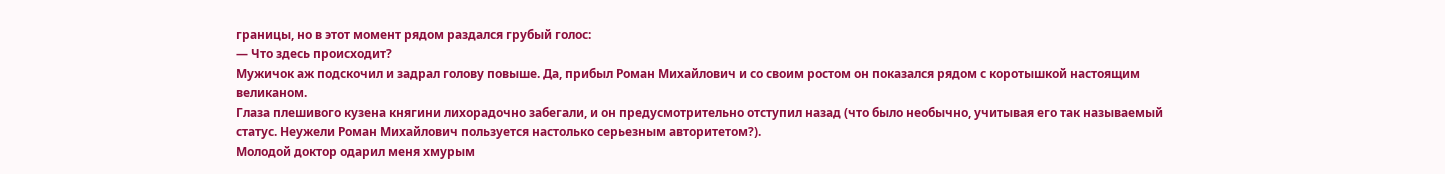границы, но в этот момент рядом раздался грубый голос:
— Что здесь происходит?
Мужичок аж подскочил и задрал голову повыше. Да, прибыл Роман Михайлович и со своим ростом он показался рядом с коротышкой настоящим великаном.
Глаза плешивого кузена княгини лихорадочно забегали, и он предусмотрительно отступил назад (что было необычно, учитывая его так называемый статус. Неужели Роман Михайлович пользуется настолько серьезным авторитетом?).
Молодой доктор одарил меня хмурым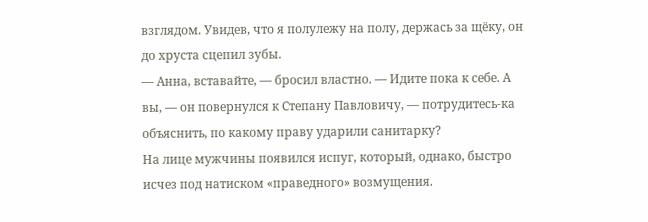взглядом. Увидев, что я полулежу на полу, держась за щёку, он до хруста сцепил зубы.
— Анна, вставайте, — бросил властно. — Идите пока к себе. А вы, — он повернулся к Степану Павловичу, — потрудитесь-ка объяснить, по какому праву ударили санитарку?
На лице мужчины появился испуг, который, однако, быстро исчез под натиском «праведного» возмущения.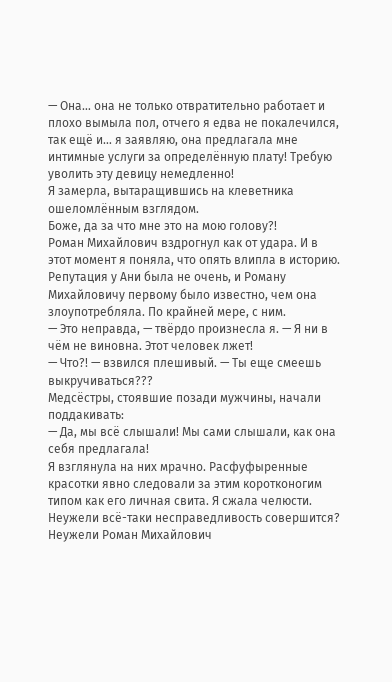— Она… она не только отвратительно работает и плохо вымыла пол, отчего я едва не покалечился, так ещё и… я заявляю, она предлагала мне интимные услуги за определённую плату! Требую уволить эту девицу немедленно!
Я замерла, вытаращившись на клеветника ошеломлённым взглядом.
Боже, да за что мне это на мою голову?!
Роман Михайлович вздрогнул как от удара. И в этот момент я поняла, что опять влипла в историю. Репутация у Ани была не очень, и Роману Михайловичу первому было известно, чем она злоупотребляла. По крайней мере, с ним.
— Это неправда, — твёрдо произнесла я. — Я ни в чём не виновна. Этот человек лжет!
— Что?! — взвился плешивый. — Ты еще смеешь выкручиваться???
Медсёстры, стоявшие позади мужчины, начали поддакивать:
— Да, мы всё слышали! Мы сами слышали, как она себя предлагала!
Я взглянула на них мрачно. Расфуфыренные красотки явно следовали за этим коротконогим типом как его личная свита. Я сжала челюсти. Неужели всё-таки несправедливость совершится? Неужели Роман Михайлович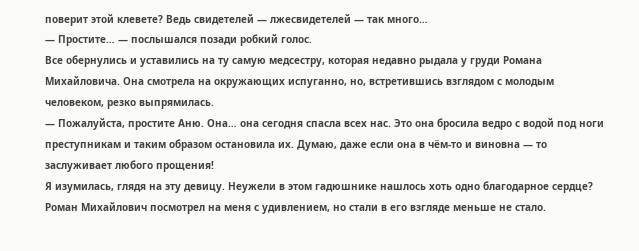поверит этой клевете? Ведь свидетелей — лжесвидетелей — так много…
— Простите… — послышался позади робкий голос.
Все обернулись и уставились на ту самую медсестру, которая недавно рыдала у груди Романа Михайловича. Она смотрела на окружающих испуганно, но, встретившись взглядом с молодым человеком, резко выпрямилась.
— Пожалуйста, простите Аню. Она… она сегодня спасла всех нас. Это она бросила ведро с водой под ноги преступникам и таким образом остановила их. Думаю, даже если она в чём-то и виновна — то заслуживает любого прощения!
Я изумилась, глядя на эту девицу. Неужели в этом гадюшнике нашлось хоть одно благодарное сердце?
Роман Михайлович посмотрел на меня с удивлением, но стали в его взгляде меньше не стало.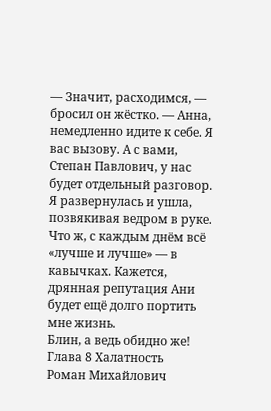— Значит, расходимся, — бросил он жёстко. — Анна, немедленно идите к себе. Я вас вызову. А с вами, Степан Павлович, у нас будет отдельный разговор.
Я развернулась и ушла, позвякивая ведром в руке.
Что ж, с каждым днём всё «лучше и лучше» — в кавычках. Кажется, дрянная репутация Ани будет ещё долго портить мне жизнь.
Блин, а ведь обидно же!
Глава 8 Халатность
Роман Михайлович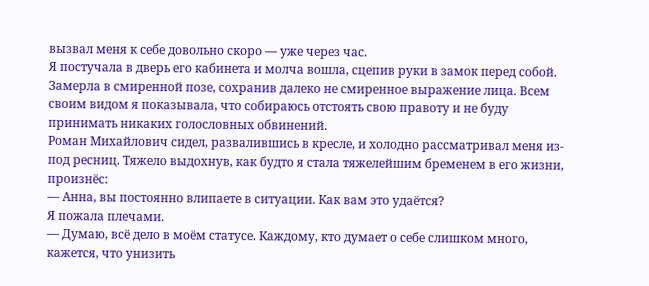вызвал меня к себе довольно скоро — уже через час.
Я постучала в дверь его кабинета и молча вошла, сцепив руки в замок перед собой. Замерла в смиренной позе, сохранив далеко не смиренное выражение лица. Всем своим видом я показывала, что собираюсь отстоять свою правоту и не буду принимать никаких голословных обвинений.
Роман Михайлович сидел, развалившись в кресле, и холодно рассматривал меня из-под ресниц. Тяжело выдохнув, как будто я стала тяжелейшим бременем в его жизни, произнёс:
— Анна, вы постоянно влипаете в ситуации. Как вам это удаётся?
Я пожала плечами.
— Думаю, всё дело в моём статусе. Каждому, кто думает о себе слишком много, кажется, что унизить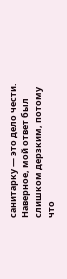санитарку — это дело чести.
Наверное, мой ответ был слишком дерзким, потому что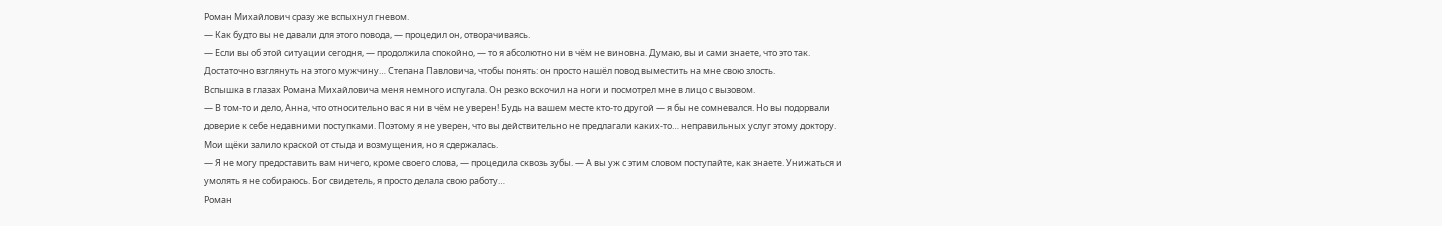Роман Михайлович сразу же вспыхнул гневом.
— Как будто вы не давали для этого повода, — процедил он, отворачиваясь.
— Если вы об этой ситуации сегодня, — продолжила спокойно, — то я абсолютно ни в чём не виновна. Думаю, вы и сами знаете, что это так. Достаточно взглянуть на этого мужчину… Степана Павловича, чтобы понять: он просто нашёл повод выместить на мне свою злость.
Вспышка в глазах Романа Михайловича меня немного испугала. Он резко вскочил на ноги и посмотрел мне в лицо с вызовом.
— В том-то и дело, Анна, что относительно вас я ни в чём не уверен! Будь на вашем месте кто-то другой — я бы не сомневался. Но вы подорвали доверие к себе недавними поступками. Поэтому я не уверен, что вы действительно не предлагали каких-то… неправильных услуг этому доктору.
Мои щёки залило краской от стыда и возмущения, но я сдержалась.
— Я не могу предоставить вам ничего, кроме своего слова, — процедила сквозь зубы. — А вы уж с этим словом поступайте, как знаете. Унижаться и умолять я не собираюсь. Бог свидетель, я просто делала свою работу…
Роман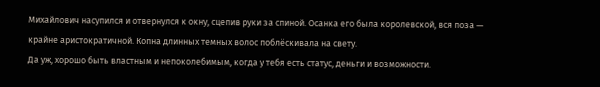Михайлович насупился и отвернулся к окну, сцепив руки за спиной. Осанка его была королевской, вся поза — крайне аристократичной. Копна длинных темных волос поблёскивала на свету.
Да уж, хорошо быть властным и непоколебимым, когда у тебя есть статус, деньги и возможности.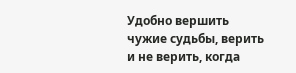Удобно вершить чужие судьбы, верить и не верить, когда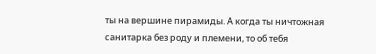ты на вершине пирамиды. А когда ты ничтожная санитарка без роду и племени, то об тебя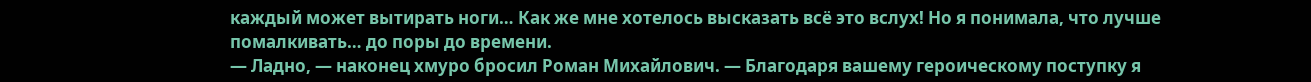каждый может вытирать ноги… Как же мне хотелось высказать всё это вслух! Но я понимала, что лучше помалкивать… до поры до времени.
— Ладно, — наконец хмуро бросил Роман Михайлович. — Благодаря вашему героическому поступку я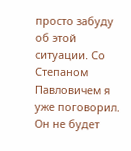просто забуду об этой ситуации. Со Степаном Павловичем я уже поговорил. Он не будет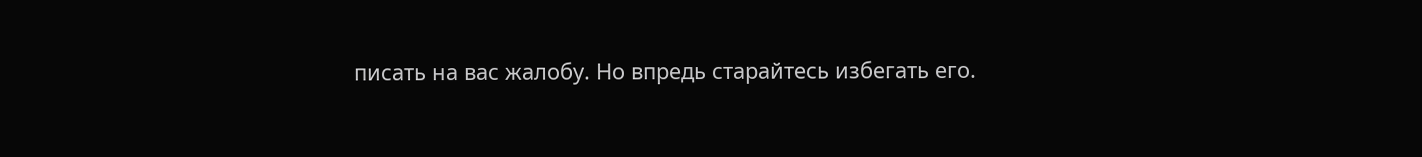писать на вас жалобу. Но впредь старайтесь избегать его.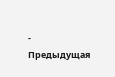- Предыдущая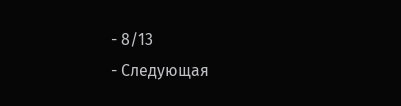- 8/13
- Следующая